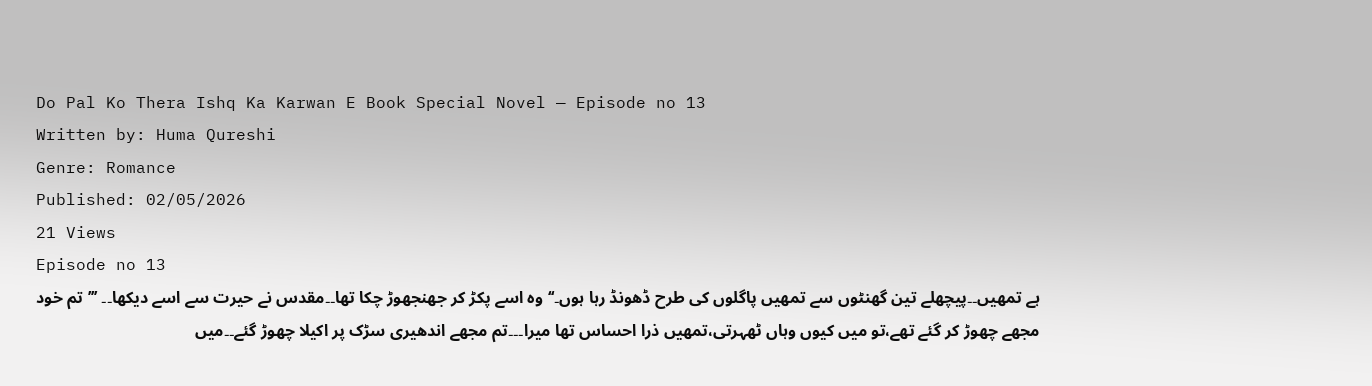Do Pal Ko Thera Ishq Ka Karwan E Book Special Novel — Episode no 13
Written by: Huma Qureshi
Genre: Romance
Published: 02/05/2026
21 Views
Episode no 13
ہے تمھیں۔۔پیچھلے تین گھنٹوں سے تمھیں پاگلوں کی طرح ڈھونڈ رہا ہوں۔‘‘وہ اسے پکڑ کر جھنجھوڑ چکا تھا۔۔مقدس نے حیرت سے اسے دیکھا۔۔ ’’’تم خود مجھے چھوڑ کر گئے تھے،تو میں کیوں وہاں ٹھہرتی،تمھیں ذرا احساس تھا میرا۔۔۔تم مجھے اندھیری سڑک پر اکیلا چھوڑ گئے۔۔میں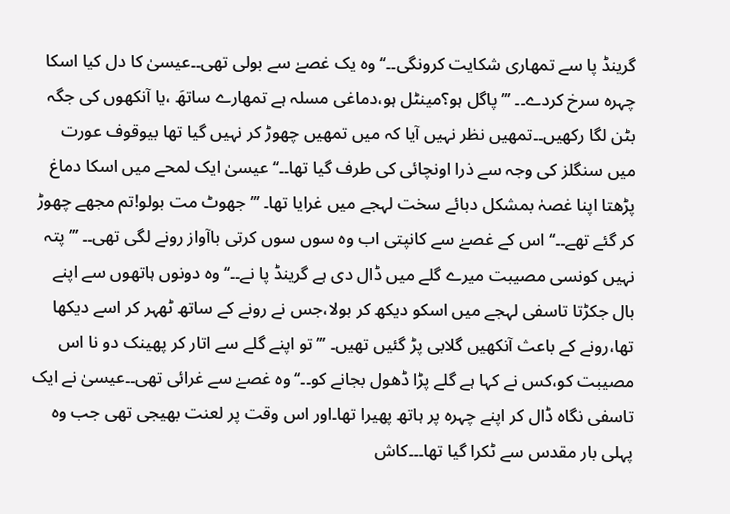گرینڈ پا سے تمھاری شکایت کرونگی۔۔‘‘وہ یک غصےٰ سے بولی تھی۔۔عیسیٰ کا دل کیا اسکا چہرہ سرخ کردے۔۔ ’’’پاگل ہو؟مینٹل ہو،دماغی مسلہ ہے تمھارے ساتھَ ،یا آنکھوں کی جگہ بٹن لگا رکھیں۔۔تمھیں نظر نہیں آیا کہ میں تمھیں چھوڑ کر نہیں گیا تھا بیوقوف عورت میں سنگلز کی وجہ سے ذرا اونچائی کی طرف گیا تھا۔۔‘‘عیسیٰ ایک لمحے میں اسکا دماغ پڑھتا اپنا غصہٰ بمشکل دبائے سخت لہجے میں غرایا تھا۔ ’’’جھوٹ مت بولو!تم مجھے چھوڑ کر گئے تھے۔۔‘‘اس کے غصےٰ سے کانپتی اب وہ سوں سوں کرتی باآواز رونے لگی تھی۔۔ ’’’پتہ نہیں کونسی مصیبت میرے گلے میں ڈال دی ہے گرینڈ پا نے۔۔‘‘وہ دونوں ہاتھوں سے اپنے بال جکڑتا تاسفی لہجے میں اسکو دیکھ کر بولا،جس نے رونے کے ساتھ ٹھہر کر اسے دیکھا تھا،رونے کے باعث آنکھیں گلابی پڑ گئیں تھیں۔ ’’’تو اپنے گلے سے اتار کر پھینک دو نا اس مصیبت کو،کس نے کہا ہے گلے پڑا ڈھول بجانے کو۔۔‘‘وہ غصےٰ سے غرائی تھی۔۔عیسیٰ نے ایک تاسفی نگاہ ڈال کر اپنے چہرہ پر ہاتھ پھیرا تھا۔اور اس وقت پر لعنت بھیجی تھی جب وہ پہلی بار مقدس سے ٹکرا گیا تھا۔۔۔کاش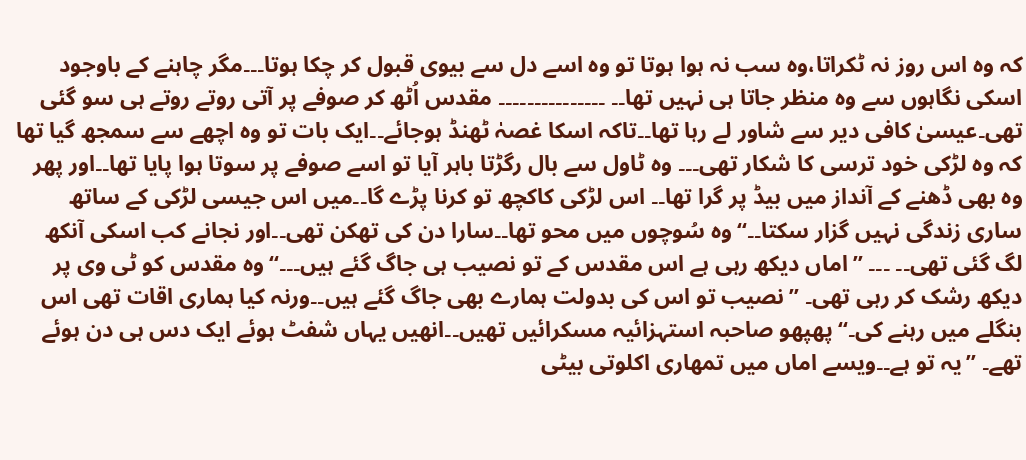کہ وہ اس روز نہ ٹکراتا،وہ سب نہ ہوا ہوتا تو وہ اسے دل سے بیوی قبول کر چکا ہوتا۔۔۔مگر چاہنے کے باوجود اسکی نگاہوں سے وہ منظر جاتا ہی نہیں تھا۔۔ ۔۔۔۔۔۔۔۔۔۔۔۔۔۔۔ مقدس اُٹھ کر صوفے پر آتی روتے روتے ہی سو گئی تھی۔عیسیٰ کافی دیر سے شاور لے رہا تھا۔۔تاکہ اسکا غصہٰ ٹھنڈ ہوجائے۔۔ایک بات تو وہ اچھے سے سمجھ گیا تھا کہ وہ لڑکی خود ترسی کا شکار تھی۔۔۔ وہ ٹاول سے بال رگڑتا باہر آیا تو اسے صوفے پر سوتا ہوا پایا تھا۔۔اور پھر وہ بھی ڈھنے کے آنداز میں بیڈ پر گرا تھا۔۔ اس لڑکی کاکچھ تو کرنا پڑے گا۔۔میں اس جیسی لڑکی کے ساتھ ساری زندگی نہیں گزار سکتا۔۔‘‘وہ سُوچوں میں محو تھا۔۔سارا دن کی تھکن تھی۔۔اور نجانے کب اسکی آنکھ لگ گئی تھی۔۔ ۔۔۔ ’’اماں دیکھ رہی ہے اس مقدس کے تو نصیب ہی جاگ گئے ہیں۔۔۔‘‘وہ مقدس کو ٹی وی پر دیکھ رشک کر رہی تھی۔ ’’نصیب تو اس کی بدولت ہمارے بھی جاگ گئے ہیں۔۔ورنہ کیا ہماری اقات تھی اس بنگلے میں رہنے کی۔‘‘پھپھو صاحبہ استہزائیہ مسکرائیں تھیں۔۔انھیں یہاں شفٹ ہوئے ایک دس ہی دن ہوئے تھے۔ ’’یہ تو ہے۔۔ویسے اماں میں تمھاری اکلوتی بیٹی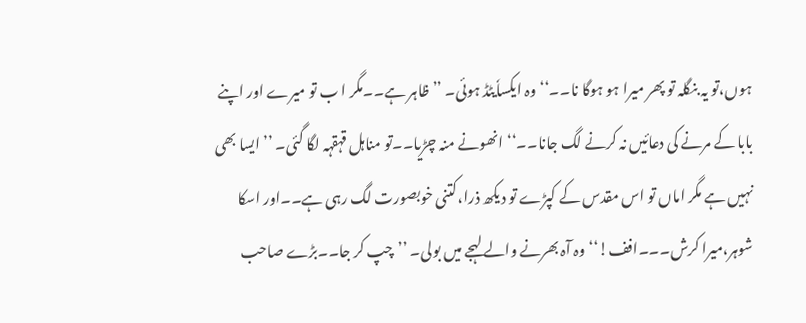ہوں،تو یہ بنگلہ تو پھر میرا ہو ہوگا نا۔۔‘‘وہ ایکساٗیٹڈ ہوئی۔ ’’ظاہر ہے۔۔مگر ا ب تو میرے اور اپنے بابا کے مرنے کی دعائیں نہ کرنے لگ جانا۔۔‘‘انھونے منہ چڑیا۔۔تو مناہل قہقہہ لگا گئی۔ ’’ایسا بھی نہیں ہے مگر اماں تو اس مقدس کے کپڑے تو دیکھ ذرا،کتنی خوبصورت لگ رہی ہے۔۔اور اسکا شوہر،میرا کرش۔۔۔افف!‘‘وہ آہ بھرنے والے لہجے میں بولی۔ ’’چپ کر جا۔۔بڑے صاحب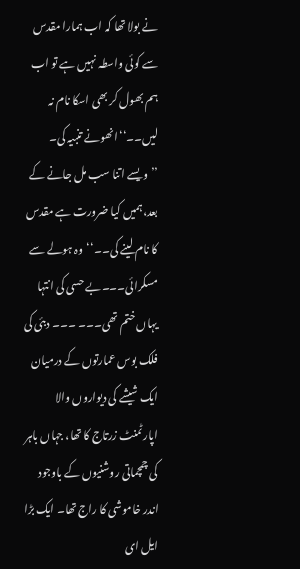نے بولا تھا کہ اب ہمارا مقدس سے کوئی واسطہ نہیں ہے تو اب ہم بھول کر بھی اسکا نام نہ لیں۔۔‘‘انھونے تنبیہ کی۔ ’’ویسے اتنا سب مل جانے کے بعد،ہمیں کیا ضرورت ہے مقدس کا نام لینے کی۔۔‘‘وہ ہولے سے مسکرائی۔۔۔بے حسی کی انتہا یہاں ختم تھی۔۔۔ ۔۔۔ دبئی کی فلک بوس عمارتوں کے درمیان ایک شیشے کی دیواروں والا اپارٹمنٹ زرتاج کا تھا، جہاں باہر کی چمچماتی روشنیوں کے باوجود اندر خاموشی کا راج تھا۔ ایک بڑا ایل ای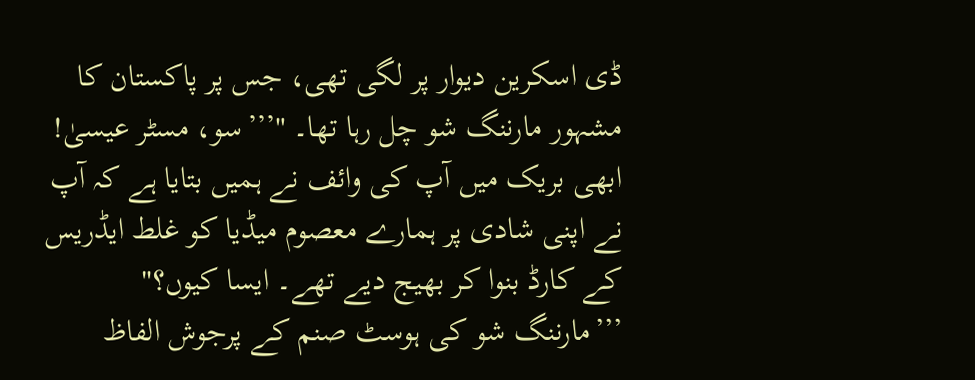ڈی اسکرین دیوار پر لگی تھی، جس پر پاکستان کا مشہور مارننگ شو چل رہا تھا۔ "’’’سو، مسٹر عیسیٰ! ابھی بریک میں آپ کی وائف نے ہمیں بتایا ہے کہ آپ نے اپنی شادی پر ہمارے معصوم میڈیا کو غلط ایڈریس کے کارڈ بنوا کر بھیج دیے تھے۔ ایسا کیوں؟" ’’’مارننگ شو کی ہوسٹ صنم کے پرجوش الفاظ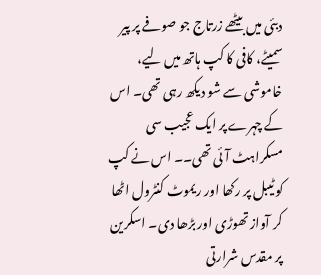دبئی میں بیٹھے زرتاج جو صوفے پر پیر سمیٹے، کافی کا کپ ہاتھ میں لیے، خاموشی سے شو دیکھ رہی تھی۔ اس کے چہرے پر ایک عجیب سی مسکراہٹ آئی تھی۔۔ اس نے کپ کو ٹیبل پر رکھا اور ریموٹ کنٹرول اٹھا کر آواز تھوڑی اور بڑھا دی۔ اسکرین پر مقدس شرارتی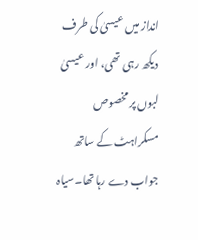انداز میں عیسیٰ کی طرف دیکھ رہی تھی، اور عیسیٰ لبوں پر مخصوص مسکراہٹ کے ساتھ جواب دے رہا تھا۔سیاہ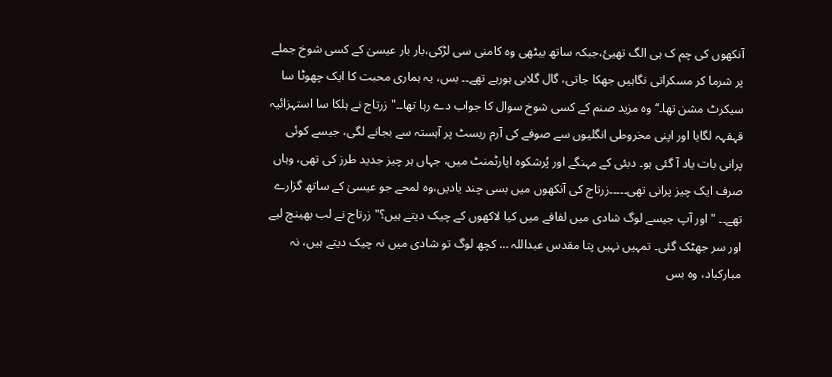آنکھوں کی چم ک ہی الگ تھیئ،جبکہ ساتھ بیٹھی وہ کامنی سی لڑکی،بار بار عیسیٰ کے کسی شوخ جملے پر شرما کر مسکراتی نگاہیں جھکا جاتی، گال گلابی ہورہے تھے۔۔ بس، یہ ہماری محبت کا ایک چھوٹا سا سیکرٹ مشن تھا۔‘‘وہ مزید صنم کے کسی شوخ سوال کا جواب دے رہا تھا۔۔" زرتاج نے ہلکا سا استہزائیہ قہقہہ لگایا اور اپنی مخروطی انگلیوں سے صوفے کی آرم ریسٹ پر آہستہ سے بجانے لگی، جیسے کوئی پرانی بات یاد آ گئی ہو۔ دبئی کے مہنگے اور پُرشکوہ اپارٹمنٹ میں، جہاں ہر چیز جدید طرز کی تھی، وہاں صرف ایک چیز پرانی تھی۔۔۔۔۔زرتاج کی آنکھوں میں بسی چند یادیں،وہ لمحے جو عیسیٰ کے ساتھ گزارے تھے۔۔ "اور آپ جیسے لوگ شادی میں لفافے میں کیا لاکھوں کے چیک دیتے ہیں؟" زرتاج نے لب بھینچ لیے اور سر جھٹک گئی۔ تمہیں نہیں پتا مقدس عبداللہ … کچھ لوگ تو شادی میں نہ چیک دیتے ہیں، نہ مبارکباد، وہ بس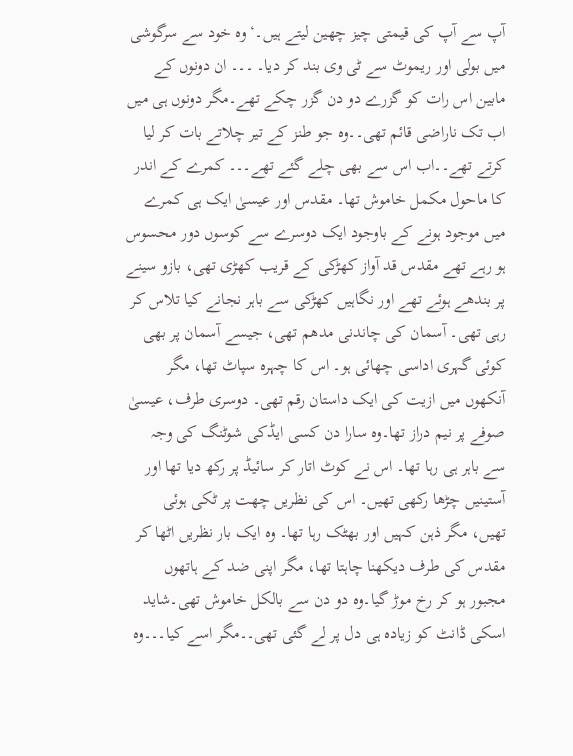آپ سے آپ کی قیمتی چیز چھین لیتے ہیں۔‘ وہ خود سے سرگوشی میں بولی اور ریموٹ سے ٹی وی بند کر دیا۔ ۔۔۔ ان دونوں کے مابین اس رات کو گزرے دو دن گزر چکے تھے۔مگر دونوں ہی میں اب تک ناراضی قائم تھی۔۔وہ جو طنز کے تیر چلاتے بات کر لیا کرتے تھے۔۔اب اس سے بھی چلے گئے تھے۔۔۔ کمرے کے اندر کا ماحول مکمل خاموش تھا۔ مقدس اور عیسیٰ ایک ہی کمرے میں موجود ہونے کے باوجود ایک دوسرے سے کوسوں دور محسوس ہو رہے تھے مقدس قد آواز کھڑکی کے قریب کھڑی تھی، بازو سینے پر بندھے ہوئے تھے اور نگاہیں کھڑکی سے باہر نجانے کیا تلاس کر رہی تھی۔ آسمان کی چاندنی مدھم تھی، جیسے آسمان پر بھی کوئی گہری اداسی چھائی ہو۔ اس کا چہرہ سپاٹ تھا، مگر آنکھوں میں ازیت کی ایک داستان رقم تھی۔ دوسری طرف، عیسیٰ صوفے پر نیم دراز تھا۔وہ سارا دن کسی ایڈکی شوٹنگ کی وجہ سے باہر ہی رہا تھا۔ اس نے کوٹ اتار کر سائیڈ پر رکھ دیا تھا اور آستینیں چڑھا رکھی تھیں۔ اس کی نظریں چھت پر ٹکی ہوئی تھیں، مگر ذہن کہیں اور بھٹک رہا تھا۔ وہ ایک بار نظریں اٹھا کر مقدس کی طرف دیکھنا چاہتا تھا، مگر اپنی ضد کے ہاتھوں مجبور ہو کر رخ موڑ گیا۔وہ دو دن سے بالکل خاموش تھی۔شاید اسکی ڈانٹ کو زیادہ ہی دل پر لے گئی تھی۔۔مگر اسے کیا۔۔۔وہ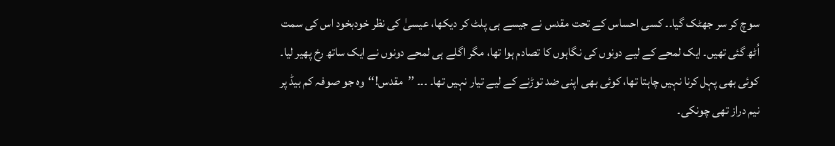سوچ کر سر جھٹک گیا۔۔ کسی احساس کے تحت مقدس نے جیسے ہی پلٹ کر دیکھا، عیسیٰ کی نظر خودبخود اس کی سمت اُٹھ گئی تھیں۔ ایک لمحے کے لیے دونوں کی نگاہوں کا تصادم ہوا تھا، مگر اگلے ہی لمحے دونوں نے ایک ساتھ رخ پھیر لیا۔ کوئی بھی پہل کرنا نہیں چاہتا تھا، کوئی بھی اپنی ضد توڑنے کے لیے تیار نہیں تھا۔ ۔۔۔ ’’مقدس!‘‘وہ جو صوفہ کم بیڈ پر نیم دراز تھی چونکی۔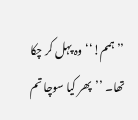’’ہمم!‘‘وہ پہل کر چکا تھا۔ ’’پھر کیا سوچا تم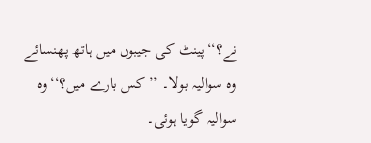نے؟‘‘پینٹ کی جیبوں میں ہاتھ پھنسائے وہ سوالیہ بولا۔ ’’کس بارے میں؟‘‘وہ سوالیہ گویا ہوئی۔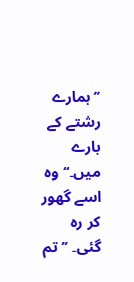’’ہمارے رشتے کے بارے میں۔‘‘وہ اسے گھور کر رہ گئی۔ ’’تم